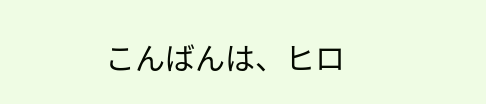こんばんは、ヒロ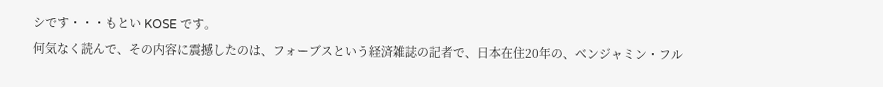シです・・・もとい KOSE です。
何気なく読んで、その内容に震撼したのは、フォーブスという経済雑誌の記者で、日本在住20年の、ベンジャミン・フル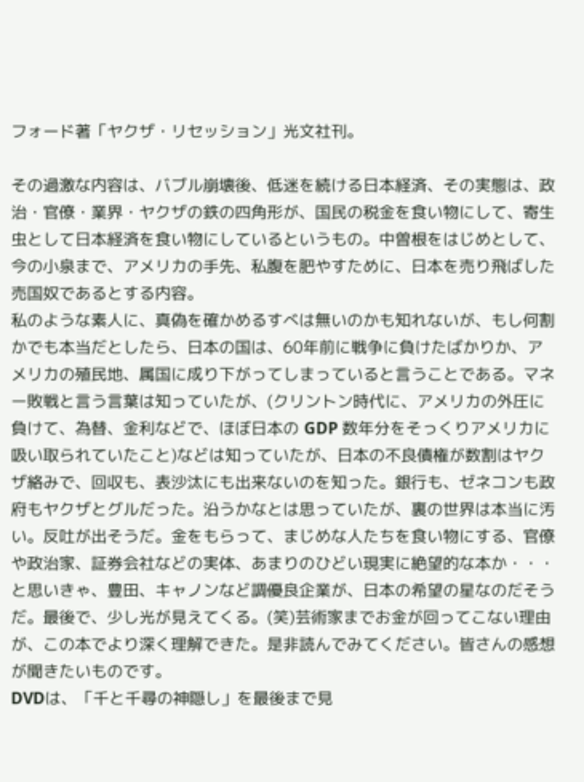フォード著「ヤクザ・リセッション」光文社刊。

その過激な内容は、バブル崩壊後、低迷を続ける日本経済、その実態は、政治・官僚・業界・ヤクザの鉄の四角形が、国民の税金を食い物にして、寄生虫として日本経済を食い物にしているというもの。中曽根をはじめとして、今の小泉まで、アメリカの手先、私腹を肥やすために、日本を売り飛ばした売国奴であるとする内容。
私のような素人に、真偽を確かめるすべは無いのかも知れないが、もし何割かでも本当だとしたら、日本の国は、60年前に戦争に負けたばかりか、アメリカの殖民地、属国に成り下がってしまっていると言うことである。マネー敗戦と言う言葉は知っていたが、(クリントン時代に、アメリカの外圧に負けて、為替、金利などで、ほぼ日本の GDP 数年分をそっくりアメリカに吸い取られていたこと)などは知っていたが、日本の不良債権が数割はヤクザ絡みで、回収も、表沙汰にも出来ないのを知った。銀行も、ゼネコンも政府もヤクザとグルだった。沿うかなとは思っていたが、裏の世界は本当に汚い。反吐が出そうだ。金をもらって、まじめな人たちを食い物にする、官僚や政治家、証券会社などの実体、あまりのひどい現実に絶望的な本か・・・と思いきゃ、豊田、キャノンなど調優良企業が、日本の希望の星なのだそうだ。最後で、少し光が見えてくる。(笑)芸術家までお金が回ってこない理由が、この本でより深く理解できた。是非読んでみてください。皆さんの感想が聞きたいものです。
DVDは、「千と千尋の神隠し」を最後まで見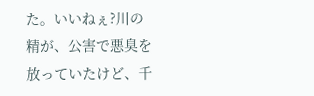た。いいねぇ?川の精が、公害で悪臭を放っていたけど、千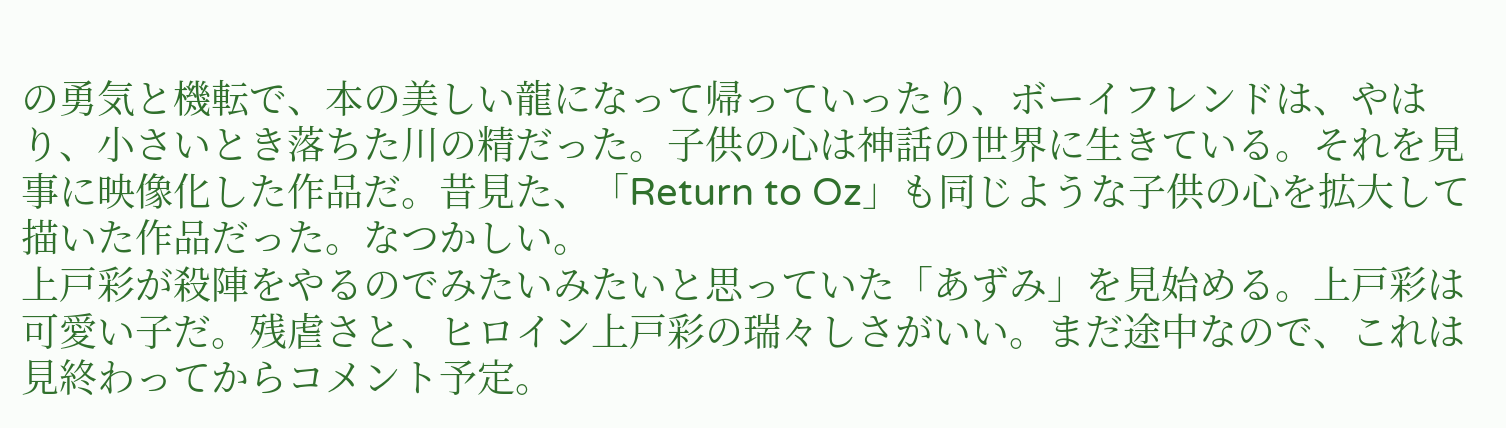の勇気と機転で、本の美しい龍になって帰っていったり、ボーイフレンドは、やはり、小さいとき落ちた川の精だった。子供の心は神話の世界に生きている。それを見事に映像化した作品だ。昔見た、「Return to Oz」も同じような子供の心を拡大して描いた作品だった。なつかしい。
上戸彩が殺陣をやるのでみたいみたいと思っていた「あずみ」を見始める。上戸彩は可愛い子だ。残虐さと、ヒロイン上戸彩の瑞々しさがいい。まだ途中なので、これは見終わってからコメント予定。